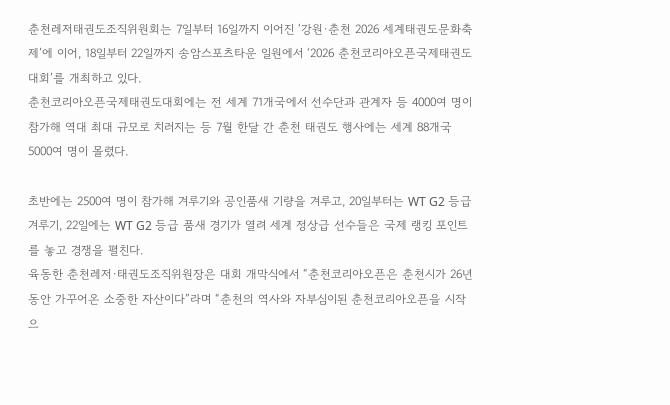춘천레저태권도조직위원회는 7일부터 16일까지 이어진 ‘강원·춘천 2026 세계태권도문화축제’에 이어, 18일부터 22일까지 송암스포츠타운 일원에서 ‘2026 춘천코리아오픈국제태권도대회’를 개최하고 있다.
춘천코리아오픈국제태권도대회에는 전 세계 71개국에서 선수단과 관계자 등 4000여 명이 참가해 역대 최대 규모로 치러지는 등 7월 한달 간 춘천 태권도 행사에는 세계 88개국 5000여 명이 몰렸다.

초반에는 2500여 명이 참가해 겨루기와 공인품새 기량을 겨루고, 20일부터는 WT G2 등급 겨루기, 22일에는 WT G2 등급 품새 경기가 열려 세계 정상급 선수들은 국제 랭킹 포인트를 놓고 경쟁을 펼친다.
육동한 춘천레저·태권도조직위원장은 대회 개막식에서 “춘천코리아오픈은 춘천시가 26년 동안 가꾸어온 소중한 자산이다”라며 “춘천의 역사와 자부심이된 춘천코리아오픈을 시작으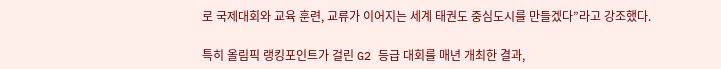로 국제대회와 교육 훈련, 교류가 이어지는 세계 태권도 중심도시를 만들겠다”라고 강조했다.

특히 올림픽 랭킹포인트가 걸린 G2 등급 대회를 매년 개최한 결과,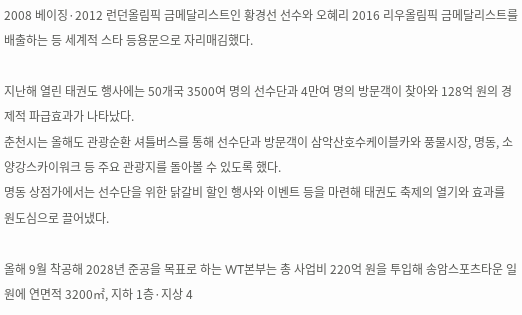2008 베이징·2012 런던올림픽 금메달리스트인 황경선 선수와 오혜리 2016 리우올림픽 금메달리스트를 배출하는 등 세계적 스타 등용문으로 자리매김했다.

지난해 열린 태권도 행사에는 50개국 3500여 명의 선수단과 4만여 명의 방문객이 찾아와 128억 원의 경제적 파급효과가 나타났다.
춘천시는 올해도 관광순환 셔틀버스를 통해 선수단과 방문객이 삼악산호수케이블카와 풍물시장, 명동, 소양강스카이워크 등 주요 관광지를 돌아볼 수 있도록 했다.
명동 상점가에서는 선수단을 위한 닭갈비 할인 행사와 이벤트 등을 마련해 태권도 축제의 열기와 효과를 원도심으로 끌어냈다.

올해 9월 착공해 2028년 준공을 목표로 하는 WT본부는 총 사업비 220억 원을 투입해 송암스포츠타운 일원에 연면적 3200㎡, 지하 1층·지상 4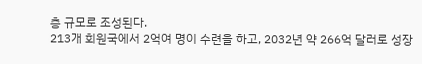층 규모로 조성된다.
213개 회원국에서 2억여 명이 수련을 하고, 2032년 약 266억 달러로 성장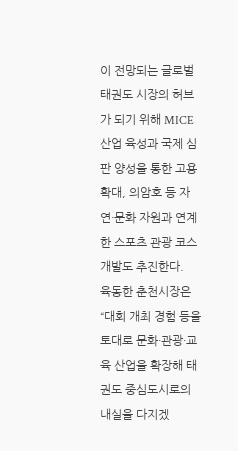이 전망되는 글로벌 태권도 시장의 허브가 되기 위해 MICE 산업 육성과 국제 심판 양성을 통한 고용 확대, 의암호 등 자연·문화 자원과 연계한 스포츠 관광 코스 개발도 추진한다.
육동한 춘천시장은 “대회 개최 경험 등을 토대로 문화·관광·교육 산업을 확장해 태권도 중심도시로의 내실을 다지겠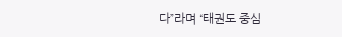다”라며 “태권도 중심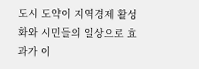도시 도약이 지역경제 활성화와 시민들의 일상으로 효과가 이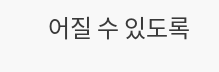어질 수 있도록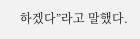하겠다”라고 말했다.